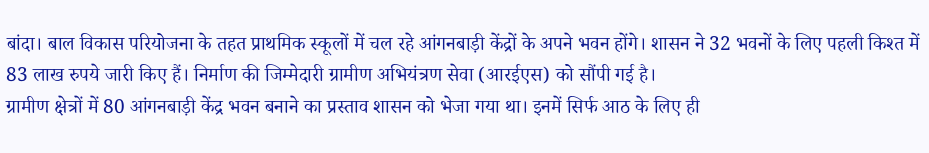बांदा। बाल विकास परियोजना के तहत प्राथमिक स्कूलों में चल रहे आंगनबाड़ी केंद्रों के अपने भवन होंगे। शासन ने 32 भवनों के लिए पहली किश्त में 83 लाख रुपये जारी किए हैं। निर्माण की जिम्मेदारी ग्रामीण अभियंत्रण सेवा (आरईएस) को सौंपी गई है।
ग्रामीण क्षेत्रों में 80 आंगनबाड़ी केंद्र भवन बनाने का प्रस्ताव शासन को भेजा गया था। इनमें सिर्फ आठ के लिए ही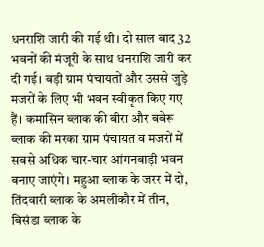धनराशि जारी की गई थी। दो साल बाद 32 भवनों की मंजूरी के साथ धनराशि जारी कर दी गई। बड़ी ग्राम पंचायतों और उससे जुड़े मजरों के लिए भी भवन स्वीकृत किए गए हैं। कमासिन ब्लाक की बीरा और बबेरू ब्लाक की मरका ग्राम पंचायत व मजरों में सबसे अधिक चार-चार आंगनबाड़ी भवन बनाए जाएंगे। महुआ ब्लाक के जरर में दो, तिंदवारी ब्लाक के अमलीकौर में तीन, बिसंडा ब्लाक के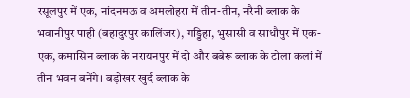रसूलपुर में एक, नांदनमऊ व अमलोहरा में तीन-तीन, नरैनी ब्लाक के भवानीपुर पाही (बहादुरपुर कालिंजर), गड्डिहा, भुसासी व साधौपुर में एक-एक, कमासिन ब्लाक के नरायनपुर में दो और बबेरू ब्लाक के टोला कलां में तीन भवन बनेंगे। बड़ोखर खुर्द ब्लाक के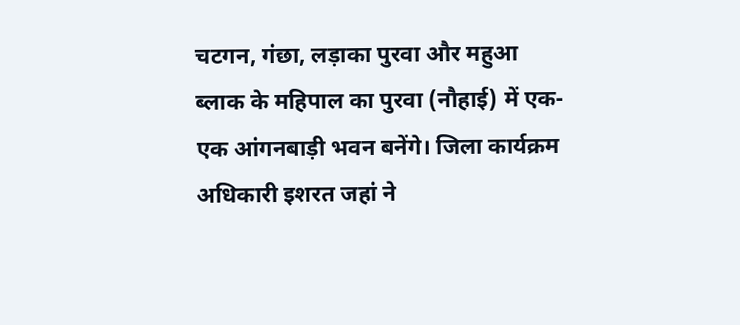चटगन, गंछा, लड़ाका पुरवा और महुआ ब्लाक के महिपाल का पुरवा (नौहाई) में एक-एक आंगनबाड़ी भवन बनेंगे। जिला कार्यक्रम अधिकारी इशरत जहां ने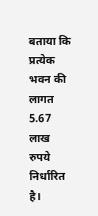बताया कि प्रत्येक भवन की लागत 5.67 लाख रुपये निर्धारित है।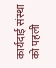कार्यदाई संस्था को पहली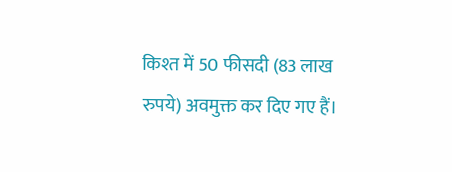किश्त में 50 फीसदी (83 लाख रुपये) अवमुक्त कर दिए गए हैं।